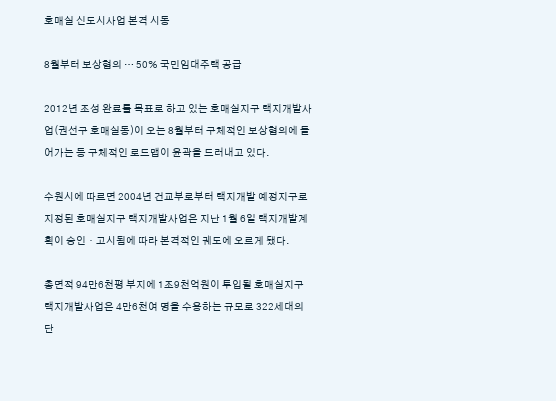호매실 신도시사업 본격 시동

8월부터 보상협의 … 50% 국민임대주택 공급

2012년 조성 완료를 목표로 하고 있는 호매실지구 택지개발사업(권선구 호매실동)이 오는 8월부터 구체적인 보상협의에 들어가는 등 구체적인 로드맵이 윤곽을 드러내고 있다.

수원시에 따르면 2004년 건교부로부터 택지개발 예정지구로 지정된 호매실지구 택지개발사업은 지난 1월 6일 택지개발계획이 승인ㆍ고시됨에 따라 본격적인 궤도에 오르게 됐다.

총면적 94만6천평 부지에 1조9천억원이 투입될 호매실지구 택지개발사업은 4만6천여 명을 수용하는 규모로 322세대의 단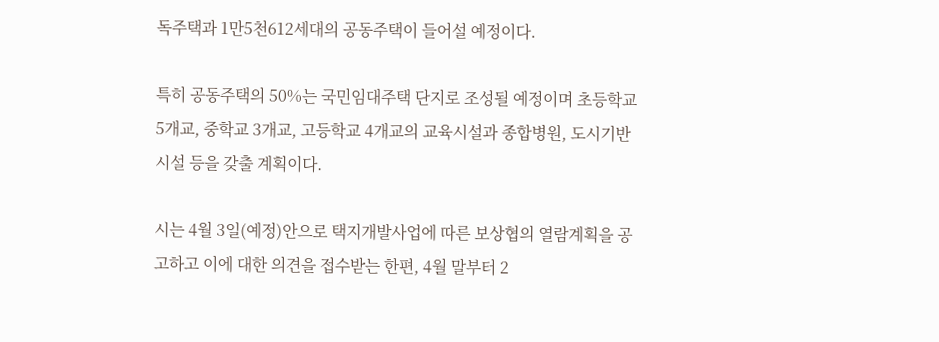독주택과 1만5천612세대의 공동주택이 들어설 예정이다.

특히 공동주택의 50%는 국민임대주택 단지로 조성될 예정이며 초등학교 5개교, 중학교 3개교, 고등학교 4개교의 교육시설과 종합병원, 도시기반시설 등을 갖출 계획이다.

시는 4월 3일(예정)안으로 택지개발사업에 따른 보상협의 열람계획을 공고하고 이에 대한 의견을 접수받는 한편, 4월 말부터 2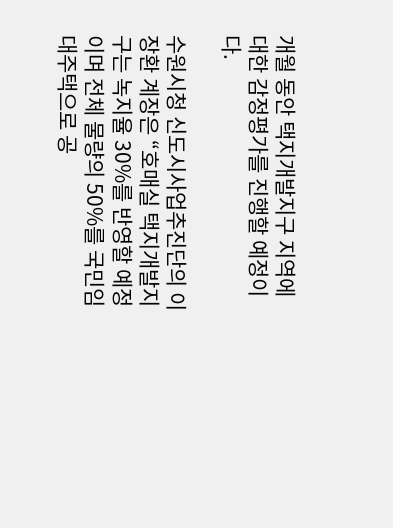개월 동안 택지개발지구 지역에 대한 감정평가를 진행할 예정이다.

수원시청 신도시사업추진단의 이장환 계장은 “호매실 택지개발지구는 녹지율 30%를 반영할 예정이며 전체 물량의 50%를 국민임대주택으로 공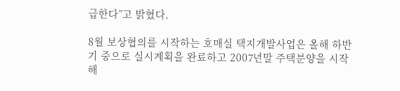급한다”고 밝혔다.

8월 보상협의를 시작하는 호매실 택지개발사업은 올해 하반기 중으로 실시계획을 완료하고 2007년말 주택분양을 시작해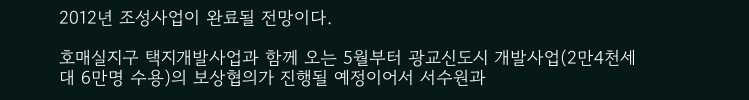2012년 조성사업이 완료될 전망이다.

호매실지구 택지개발사업과 함께 오는 5월부터 광교신도시 개발사업(2만4천세대 6만명 수용)의 보상협의가 진행될 예정이어서 서수원과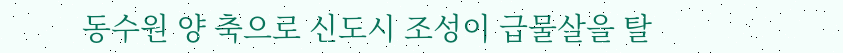동수원 양 축으로 신도시 조성이 급물살을 탈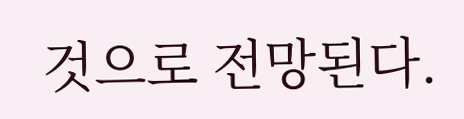것으로 전망된다.